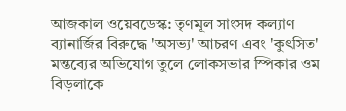আজকাল ওয়েবডেস্ক: তৃণমূল সাংসদ কল্যাণ ব্যানার্জির বিরুদ্ধে 'অসভ্য' আচরণ এবং 'কুৎসিত' মন্তব্যের অভিযোগ তুলে লোকসভার স্পিকার ওম বিড়লাকে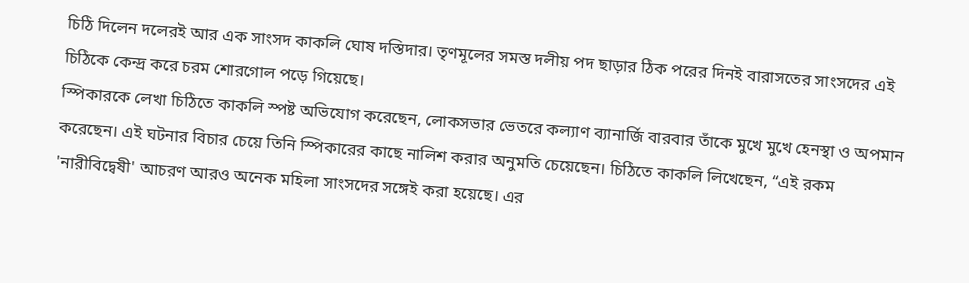চিঠি দিলেন দলেরই আর এক সাংসদ কাকলি ঘোষ দস্তিদার। তৃণমূলের সমস্ত দলীয় পদ ছাড়ার ঠিক পরের দিনই বারাসতের সাংসদের এই চিঠিকে কেন্দ্র করে চরম শোরগোল পড়ে গিয়েছে।
স্পিকারকে লেখা চিঠিতে কাকলি স্পষ্ট অভিযোগ করেছেন, লোকসভার ভেতরে কল্যাণ ব্যানার্জি বারবার তাঁকে মুখে মুখে হেনস্থা ও অপমান করেছেন। এই ঘটনার বিচার চেয়ে তিনি স্পিকারের কাছে নালিশ করার অনুমতি চেয়েছেন। চিঠিতে কাকলি লিখেছেন, “এই রকম 'নারীবিদ্বেষী' আচরণ আরও অনেক মহিলা সাংসদের সঙ্গেই করা হয়েছে। এর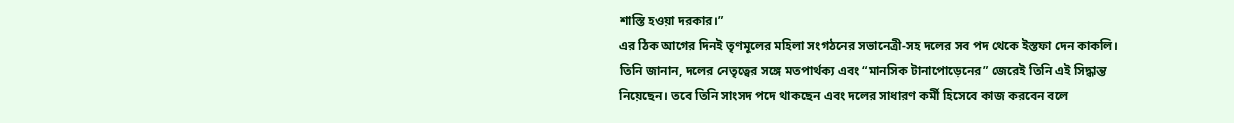শাস্তি হওয়া দরকার।”
এর ঠিক আগের দিনই তৃণমূলের মহিলা সংগঠনের সভানেত্রী-সহ দলের সব পদ থেকে ইস্তফা দেন কাকলি। তিনি জানান, দলের নেতৃত্বের সঙ্গে মতপার্থক্য এবং “মানসিক টানাপোড়েনের” জেরেই তিনি এই সিদ্ধান্ত নিয়েছেন। তবে তিনি সাংসদ পদে থাকছেন এবং দলের সাধারণ কর্মী হিসেবে কাজ করবেন বলে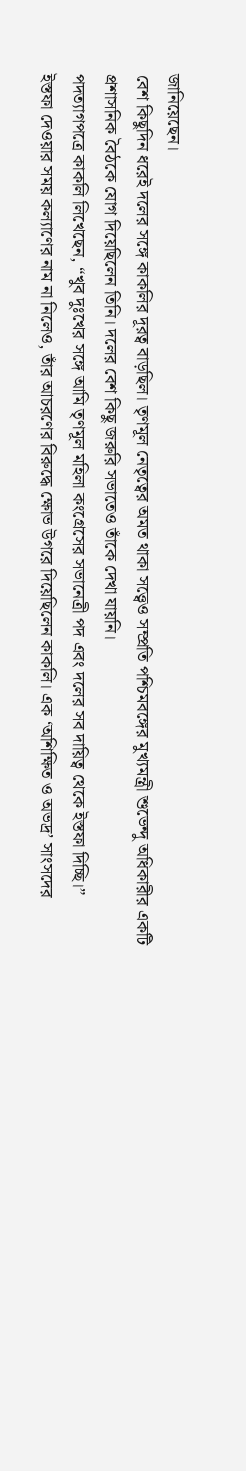জানিয়েছেন।
বেশ কিছুদিন ধরেই দলের সঙ্গে কাকলির দূরত্ব বাড়ছিল। তৃণমূল নেতৃত্বের অমত থাকা সত্ত্বেও সম্প্রতি পশ্চিমবঙ্গের মুখ্যমন্ত্রী শুভেন্দু অধিকারীর একটি প্রশাসনিক বৈঠকে যোগ দিয়েছিলেন তিনি। দলের বেশ কিছু জরুরি সভাতেও তাঁকে দেখা যায়নি।
পদত্যাগপত্রে কাকলি লিখেছেন, “খুব দুঃখের সঙ্গে আমি তৃণমূল মহিলা কংগ্রেসের সভানেত্রী পদ এবং দলের সব দায়িত্ব থেকে ইস্তফা দিচ্ছি।”
ইস্তফা দেওয়ার সময় কল্যাণের নাম না নিলেও, তাঁর আচরণের বিরুদ্ধে ক্ষোভ উগরে দিয়েছিলেন কাকলি। এক ‘অশিক্ষিত ও অভদ্র’ সাংসদের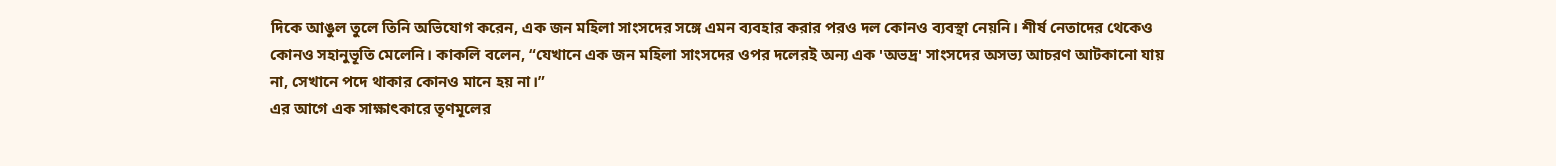দিকে আঙুল তুলে তিনি অভিযোগ করেন, এক জন মহিলা সাংসদের সঙ্গে এমন ব্যবহার করার পরও দল কোনও ব্যবস্থা নেয়নি। শীর্ষ নেতাদের থেকেও কোনও সহানুভূতি মেলেনি। কাকলি বলেন, “যেখানে এক জন মহিলা সাংসদের ওপর দলেরই অন্য এক 'অভদ্র' সাংসদের অসভ্য আচরণ আটকানো যায় না, সেখানে পদে থাকার কোনও মানে হয় না।”
এর আগে এক সাক্ষাৎকারে তৃণমূলের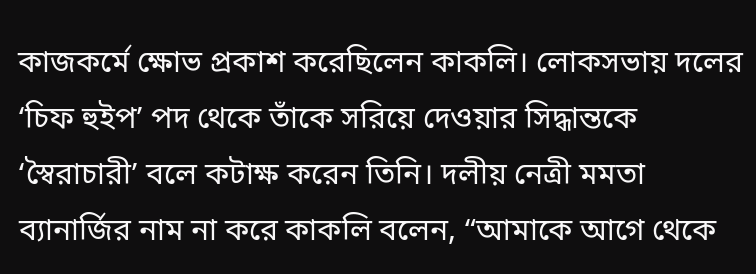কাজকর্মে ক্ষোভ প্রকাশ করেছিলেন কাকলি। লোকসভায় দলের ‘চিফ হুইপ’ পদ থেকে তাঁকে সরিয়ে দেওয়ার সিদ্ধান্তকে ‘স্বৈরাচারী’ বলে কটাক্ষ করেন তিনি। দলীয় নেত্রী মমতা ব্যানার্জির নাম না করে কাকলি বলেন, “আমাকে আগে থেকে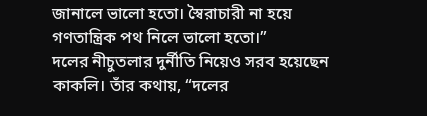জানালে ভালো হতো। স্বৈরাচারী না হয়ে গণতান্ত্রিক পথ নিলে ভালো হতো।”
দলের নীচুতলার দুর্নীতি নিয়েও সরব হয়েছেন কাকলি। তাঁর কথায়, “দলের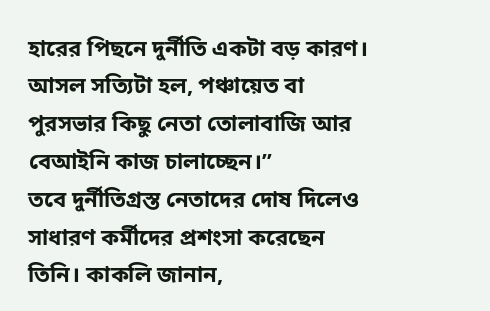হারের পিছনে দুর্নীতি একটা বড় কারণ। আসল সত্যিটা হল, পঞ্চায়েত বা পুরসভার কিছু নেতা তোলাবাজি আর বেআইনি কাজ চালাচ্ছেন।”
তবে দুর্নীতিগ্রস্ত নেতাদের দোষ দিলেও সাধারণ কর্মীদের প্রশংসা করেছেন তিনি। কাকলি জানান,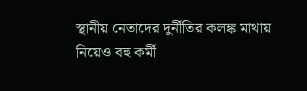স্থানীয় নেতাদের দুর্নীতির কলঙ্ক মাথায় নিয়েও বহু কর্মী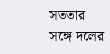সততার সঙ্গে দলের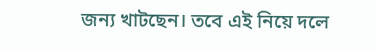জন্য খাটছেন। তবে এই নিয়ে দলে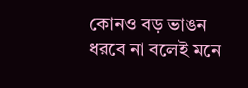কোনও বড় ভাঙন ধরবে না বলেই মনে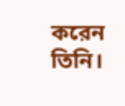করেন তিনি।